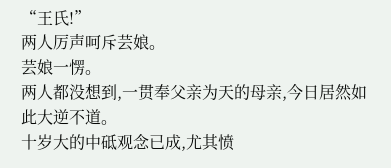“王氏!”
两人厉声呵斥芸娘。
芸娘一愣。
两人都没想到,一贯奉父亲为天的母亲,今日居然如此大逆不道。
十岁大的中砥观念已成,尤其愤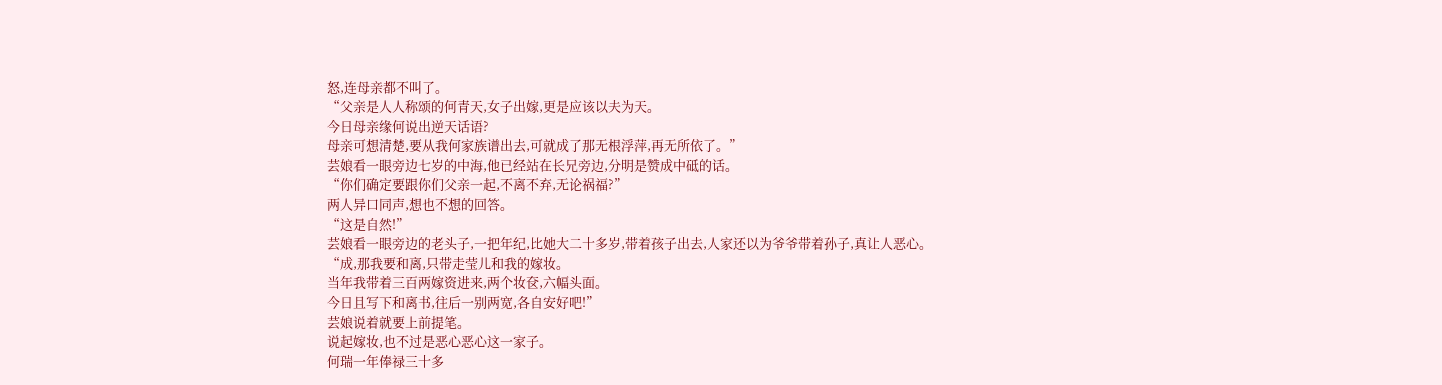怒,连母亲都不叫了。
“父亲是人人称颂的何青天,女子出嫁,更是应该以夫为天。
今日母亲缘何说出逆天话语?
母亲可想清楚,要从我何家族谱出去,可就成了那无根浮萍,再无所依了。”
芸娘看一眼旁边七岁的中海,他已经站在长兄旁边,分明是赞成中砥的话。
“你们确定要跟你们父亲一起,不离不弃,无论祸福?”
两人异口同声,想也不想的回答。
“这是自然!”
芸娘看一眼旁边的老头子,一把年纪,比她大二十多岁,带着孩子出去,人家还以为爷爷带着孙子,真让人恶心。
“成,那我要和离,只带走莹儿和我的嫁妆。
当年我带着三百两嫁资进来,两个妆奁,六幅头面。
今日且写下和离书,往后一别两宽,各自安好吧!”
芸娘说着就要上前提笔。
说起嫁妆,也不过是恶心恶心这一家子。
何瑞一年俸禄三十多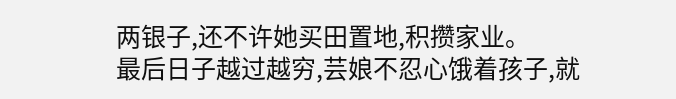两银子,还不许她买田置地,积攒家业。
最后日子越过越穷,芸娘不忍心饿着孩子,就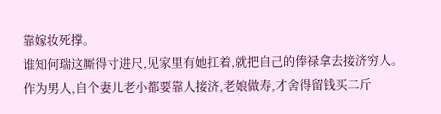靠嫁妆死撑。
谁知何瑞这厮得寸进尺,见家里有她扛着,就把自己的俸禄拿去接济穷人。
作为男人,自个妻儿老小都要靠人接济,老娘做寿,才舍得留钱买二斤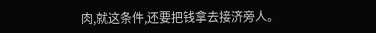肉,就这条件,还要把钱拿去接济旁人。